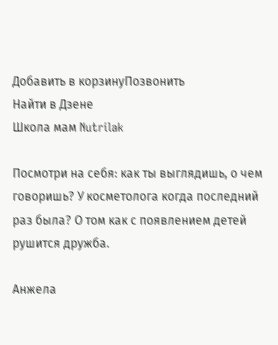Добавить в корзинуПозвонить
Найти в Дзене
Школа мам Nutrilak

Посмотри на себя: как ты выглядишь, о чем говоришь? У косметолога когда последний раз была? О том как с появлением детей рушится дружба.

Анжела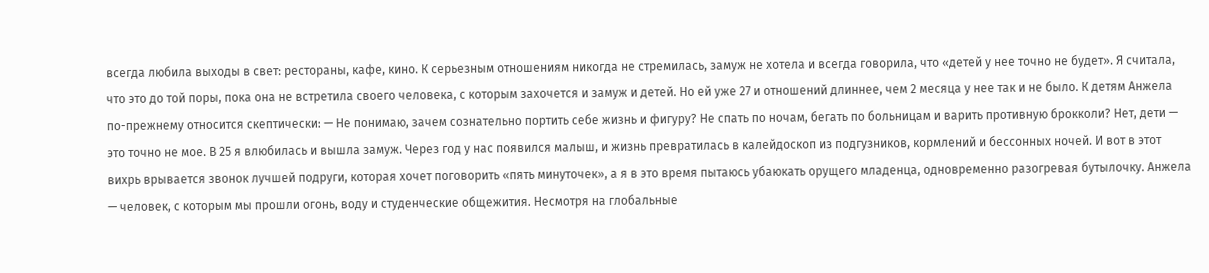всегда любила выходы в свет: рестораны, кафе, кино. К серьезным отношениям никогда не стремилась, замуж не хотела и всегда говорила, что «детей у нее точно не будет». Я считала, что это до той поры, пока она не встретила своего человека, с которым захочется и замуж и детей. Но ей уже 27 и отношений длиннее, чем 2 месяца у нее так и не было. К детям Анжела по-прежнему относится скептически: — Не понимаю, зачем сознательно портить себе жизнь и фигуру? Не спать по ночам, бегать по больницам и варить противную брокколи? Нет, дети — это точно не мое. В 25 я влюбилась и вышла замуж. Через год у нас появился малыш, и жизнь превратилась в калейдоскоп из подгузников, кормлений и бессонных ночей. И вот в этот вихрь врывается звонок лучшей подруги, которая хочет поговорить «пять минуточек», а я в это время пытаюсь убаюкать орущего младенца, одновременно разогревая бутылочку. Анжела — человек, с которым мы прошли огонь, воду и студенческие общежития. Несмотря на глобальные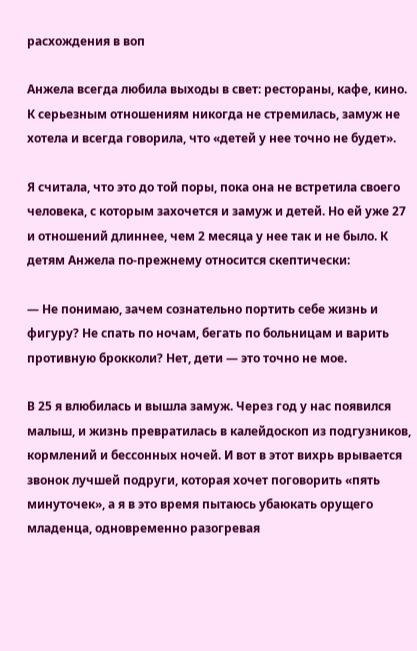расхождения в воп

Анжела всегда любила выходы в свет: рестораны, кафе, кино. К серьезным отношениям никогда не стремилась, замуж не хотела и всегда говорила, что «детей у нее точно не будет».

Я считала, что это до той поры, пока она не встретила своего человека, с которым захочется и замуж и детей. Но ей уже 27 и отношений длиннее, чем 2 месяца у нее так и не было. К детям Анжела по-прежнему относится скептически:

— Не понимаю, зачем сознательно портить себе жизнь и фигуру? Не спать по ночам, бегать по больницам и варить противную брокколи? Нет, дети — это точно не мое.

В 25 я влюбилась и вышла замуж. Через год у нас появился малыш, и жизнь превратилась в калейдоскоп из подгузников, кормлений и бессонных ночей. И вот в этот вихрь врывается звонок лучшей подруги, которая хочет поговорить «пять минуточек», а я в это время пытаюсь убаюкать орущего младенца, одновременно разогревая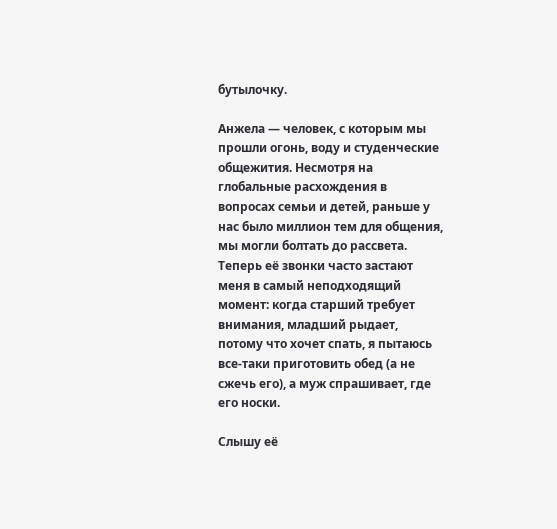бутылочку.

Анжела — человек, с которым мы прошли огонь, воду и студенческие общежития. Несмотря на глобальные расхождения в вопросах семьи и детей, раньше у нас было миллион тем для общения, мы могли болтать до рассвета. Теперь её звонки часто застают меня в самый неподходящий момент: когда старший требует внимания, младший рыдает, потому что хочет спать, я пытаюсь все-таки приготовить обед (а не сжечь его), а муж спрашивает, где его носки.

Слышу её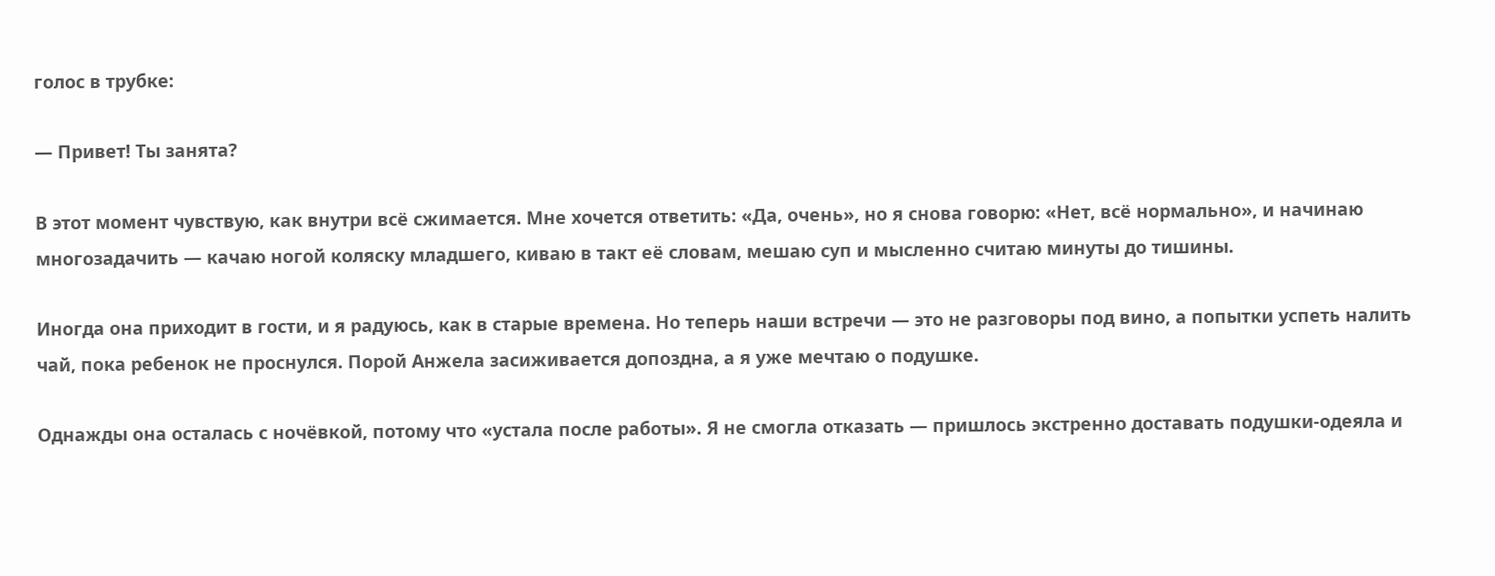голос в трубке:

— Привет! Ты занята?

В этот момент чувствую, как внутри всё сжимается. Мне хочется ответить: «Да, очень», но я снова говорю: «Нет, всё нормально», и начинаю многозадачить — качаю ногой коляску младшего, киваю в такт её словам, мешаю суп и мысленно считаю минуты до тишины.

Иногда она приходит в гости, и я радуюсь, как в старые времена. Но теперь наши встречи — это не разговоры под вино, а попытки успеть налить чай, пока ребенок не проснулся. Порой Анжела засиживается допоздна, а я уже мечтаю о подушке.

Однажды она осталась с ночёвкой, потому что «устала после работы». Я не смогла отказать — пришлось экстренно доставать подушки-одеяла и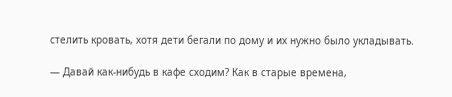стелить кровать, хотя дети бегали по дому и их нужно было укладывать.

— Давай как-нибудь в кафе сходим? Как в старые времена,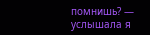помнишь? — услышала я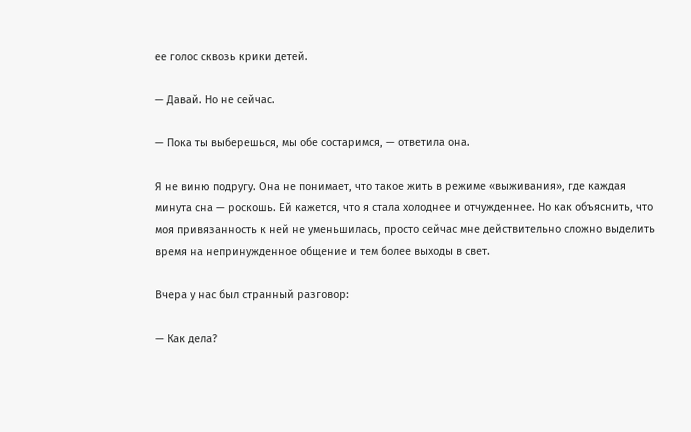ее голос сквозь крики детей.

— Давай. Но не сейчас.

— Пока ты выберешься, мы обе состаримся, — ответила она.

Я не виню подругу. Она не понимает, что такое жить в режиме «выживания», где каждая минута сна — роскошь. Ей кажется, что я стала холоднее и отчужденнее. Но как объяснить, что моя привязанность к ней не уменьшилась, просто сейчас мне действительно сложно выделить время на непринужденное общение и тем более выходы в свет.

Вчера у нас был странный разговор:

— Как дела?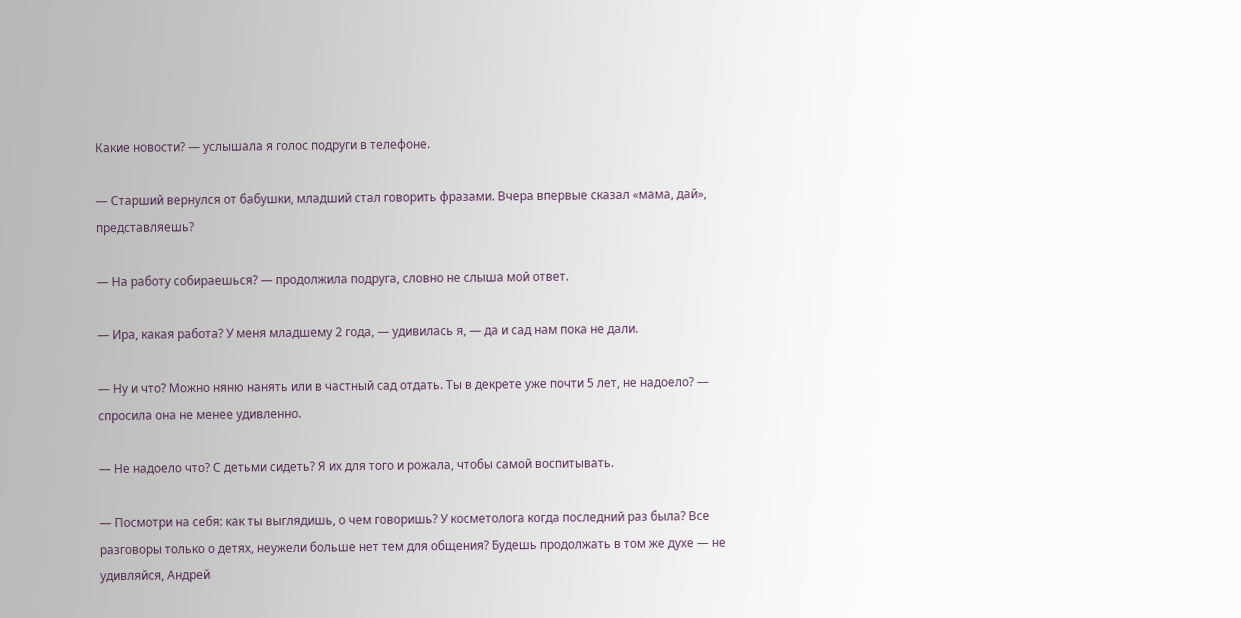Какие новости? — услышала я голос подруги в телефоне.

— Старший вернулся от бабушки, младший стал говорить фразами. Вчера впервые сказал «мама, дай», представляешь?

— На работу собираешься? — продолжила подруга, словно не слыша мой ответ.

— Ира, какая работа? У меня младшему 2 года, — удивилась я, — да и сад нам пока не дали.

— Ну и что? Можно няню нанять или в частный сад отдать. Ты в декрете уже почти 5 лет, не надоело? — спросила она не менее удивленно.

— Не надоело что? С детьми сидеть? Я их для того и рожала, чтобы самой воспитывать.

— Посмотри на себя: как ты выглядишь, о чем говоришь? У косметолога когда последний раз была? Все разговоры только о детях, неужели больше нет тем для общения? Будешь продолжать в том же духе — не удивляйся, Андрей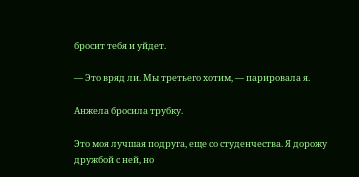бросит тебя и уйдет.

— Это вряд ли. Мы третьего хотим, — парировала я.

Анжела бросила трубку.

Это моя лучшая подруга, еще со студенчества. Я дорожу дружбой с ней, но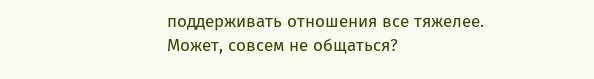поддерживать отношения все тяжелее. Может, совсем не общаться?